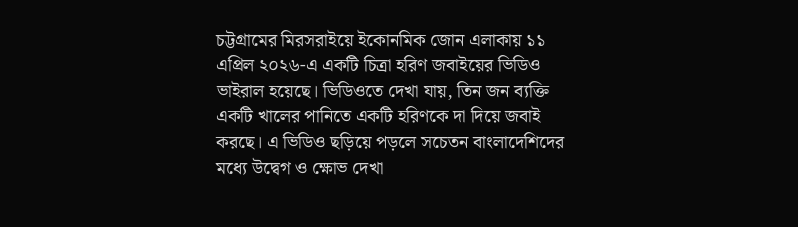চট্টগ্রামের মিরসরাইয়ে ইকোনমিক জোন এলাকায় ১১ এপ্রিল ২০২৬-এ একটি চিত্রা হরিণ জবাইয়ের ভিডিও ভাইরাল হয়েছে। ভিডিওতে দেখা যায়, তিন জন ব্যক্তি একটি খালের পানিতে একটি হরিণকে দা দিয়ে জবাই করছে। এ ভিডিও ছড়িয়ে পড়লে সচেতন বাংলাদেশিদের মধ্যে উদ্বেগ ও ক্ষোভ দেখা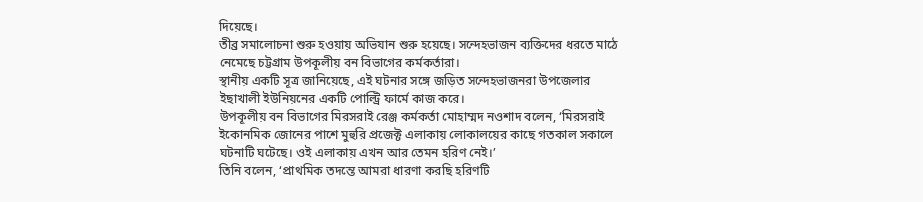দিয়েছে।
তীব্র সমালোচনা শুরু হওয়ায় অভিযান শুরু হয়েছে। সন্দেহভাজন ব্যক্তিদের ধরতে মাঠে নেমেছে চট্টগ্রাম উপকূলীয় বন বিভাগের কর্মকর্তারা।
স্থানীয় একটি সূত্র জানিয়েছে, এই ঘটনার সঙ্গে জড়িত সন্দেহভাজনরা উপজেলার ইছাখালী ইউনিয়নের একটি পোল্ট্রি ফার্মে কাজ করে।
উপকূলীয় বন বিভাগের মিরসরাই রেঞ্জ কর্মকর্তা মোহাম্মদ নওশাদ বলেন, ‘মিরসরাই ইকোনমিক জোনের পাশে মুহুরি প্রজেক্ট এলাকায় লোকালয়ের কাছে গতকাল সকালে ঘটনাটি ঘটেছে। ওই এলাকায় এখন আর তেমন হরিণ নেই।’
তিনি বলেন, ‘প্রাথমিক তদন্তে আমরা ধারণা করছি হরিণটি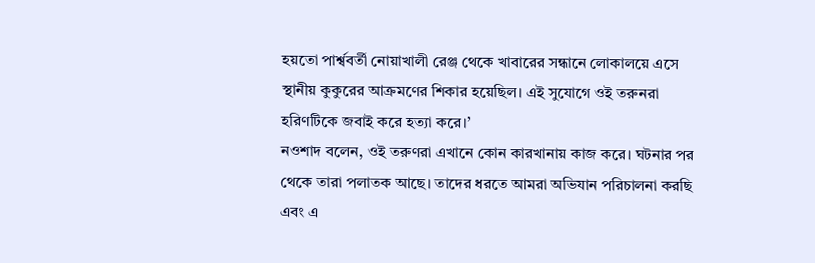হয়তো পার্শ্ববর্তী নোয়াখালী রেঞ্জ থেকে খাবারের সন্ধানে লোকালয়ে এসে স্থানীয় কুকুরের আক্রমণের শিকার হয়েছিল। এই সুযোগে ওই তরুনরা হরিণটিকে জবাই করে হত্যা করে।’
নওশাদ বলেন, ওই তরুণরা এখানে কোন কারখানায় কাজ করে। ঘটনার পর থেকে তারা পলাতক আছে। তাদের ধরতে আমরা অভিযান পরিচালনা করছি এবং এ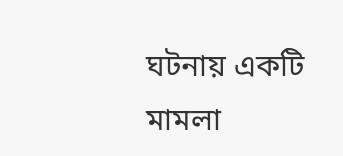ঘটনায় একটি মামলা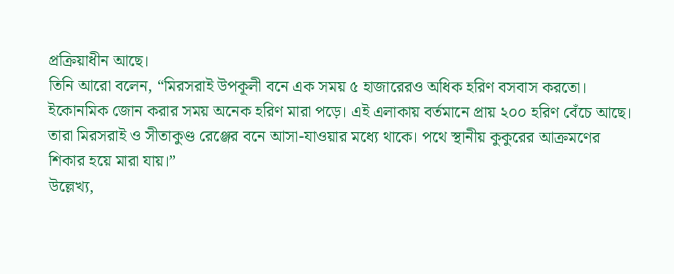প্রক্রিয়াধীন আছে।
তিনি আরো বলেন, “মিরসরাই উপকূলী বনে এক সময় ৫ হাজারেরও অধিক হরিণ বসবাস করতো। ইকোনমিক জোন করার সময় অনেক হরিণ মারা পড়ে। এই এলাকায় বর্তমানে প্রায় ২০০ হরিণ বেঁচে আছে। তারা মিরসরাই ও সীতাকুণ্ড রেঞ্জের বনে আসা-যাওয়ার মধ্যে থাকে। পথে স্থানীয় কুকুরের আক্রমণের শিকার হয়ে মারা যায়।”
উল্লেখ্য,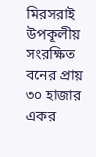মিরসরাই উপকূলীয় সংরক্ষিত বনের প্রায় ৩০ হাজার একর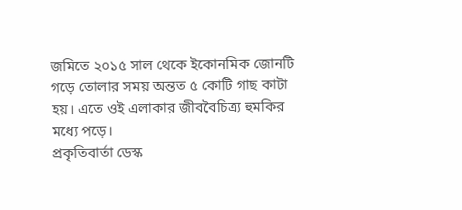জমিতে ২০১৫ সাল থেকে ইকোনমিক জোনটি গড়ে তোলার সময় অন্তত ৫ কোটি গাছ কাটা হয়। এতে ওই এলাকার জীববৈচিত্র্য হুমকির মধ্যে পড়ে।
প্রকৃতিবার্তা ডেস্ক